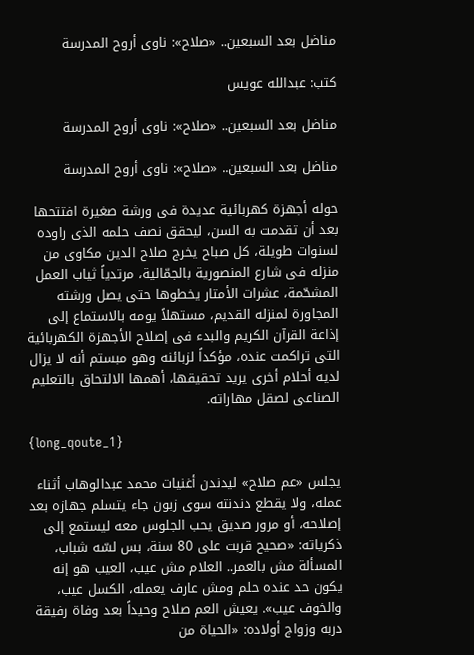مناضل بعد السبعين.. «صلاح»: ناوى أروح المدرسة

كتب: عبدالله عويس

مناضل بعد السبعين.. «صلاح»: ناوى أروح المدرسة

مناضل بعد السبعين.. «صلاح»: ناوى أروح المدرسة

حوله أجهزة كهربائية عديدة فى ورشة صغيرة افتتحها بعد أن تقدمت به السن، ليحقق نصف حلمه الذى راوده لسنوات طويلة، كل صباح يخرج صلاح الدين مكاوى من منزله فى شارع المنصورية بالجمّالية، مرتدياً ثياب العمل المشحّمة، عشرات الأمتار يخطوها حتى يصل ورشته المجاورة لمنزله القديم، مستهلاً يومه بالاستماع إلى إذاعة القرآن الكريم والبدء فى إصلاح الأجهزة الكهربائية التى تراكمت عنده، مؤكداً لزبائنه وهو مبستم أنه لا يزال لديه أحلام أخرى يريد تحقيقها، أهمها الالتحاق بالتعليم الصناعى لصقل مهاراته.

{long_qoute_1}

يجلس «عم صلاح» ليدندن أغنيات محمد عبدالوهاب أثناء عمله، ولا يقطع دندنته سوى زبون جاء يتسلم جهازه بعد إصلاحه، أو مرور صديق يحب الجلوس معه ليستمع إلى ذكرياته: «صحيح قربت على 80 سنة، بس لسّه شباب، المسألة مش بالعمر.. العلام مش عيب، العيب هو إنه يكون حد عنده حلم ومش عارف يعمله، الكسل عيب، والخوف عيب». يعيش العم صلاح وحيداً بعد وفاة رفيقة دربه وزواج أولاده: «الحياة من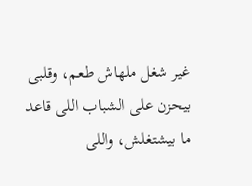غير شغل ملهاش طعم، وقلبى بيحزن على الشباب اللى قاعد ما بيشتغلش، واللى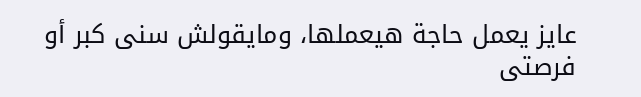عايز يعمل حاجة هيعملها، ومايقولش سنى كبر أو فرصتى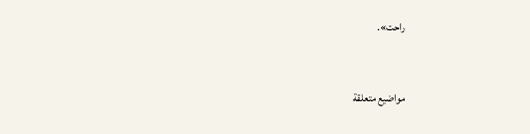راحت».


مواضيع متعلقة